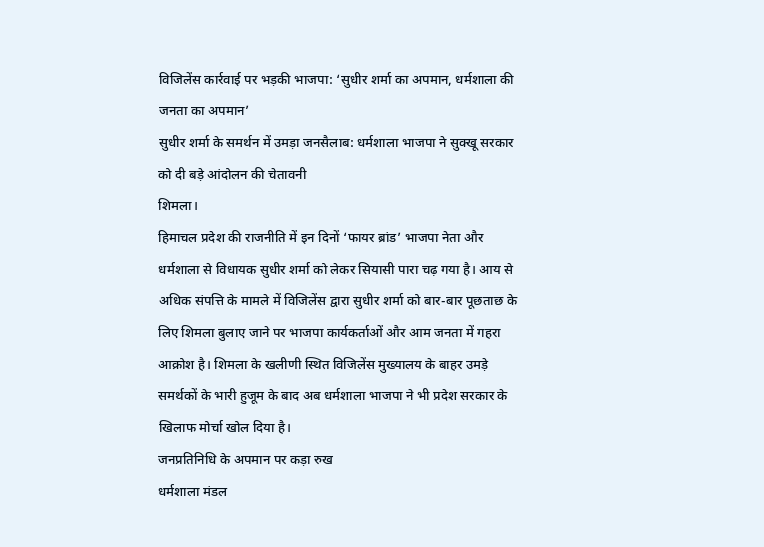विजिलेंस कार्रवाई पर भड़की भाजपा: ‘सुधीर शर्मा का अपमान, धर्मशाला की जनता का अपमान’
सुधीर शर्मा के समर्थन में उमड़ा जनसैलाब: धर्मशाला भाजपा ने सुक्खू सरकार को दी बड़े आंदोलन की चेतावनी
शिमला।
हिमाचल प्रदेश की राजनीति में इन दिनों ‘फायर ब्रांड’ भाजपा नेता और धर्मशाला से विधायक सुधीर शर्मा को लेकर सियासी पारा चढ़ गया है। आय से अधिक संपत्ति के मामले में विजिलेंस द्वारा सुधीर शर्मा को बार-बार पूछताछ के लिए शिमला बुलाए जाने पर भाजपा कार्यकर्ताओं और आम जनता में गहरा आक्रोश है। शिमला के खलीणी स्थित विजिलेंस मुख्यालय के बाहर उमड़े समर्थकों के भारी हुजूम के बाद अब धर्मशाला भाजपा ने भी प्रदेश सरकार के खिलाफ मोर्चा खोल दिया है।
जनप्रतिनिधि के अपमान पर कड़ा रुख
धर्मशाला मंडल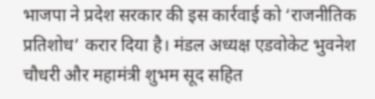भाजपा ने प्रदेश सरकार की इस कार्रवाई को ‘राजनीतिक प्रतिशोध’ करार दिया है। मंडल अध्यक्ष एडवोकेट भुवनेश चौधरी और महामंत्री शुभम सूद सहित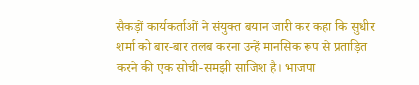सैकड़ों कार्यकर्ताओं ने संयुक्त बयान जारी कर कहा कि सुधीर शर्मा को बार-बार तलब करना उन्हें मानसिक रूप से प्रताड़ित करने की एक सोची-समझी साजिश है। भाजपा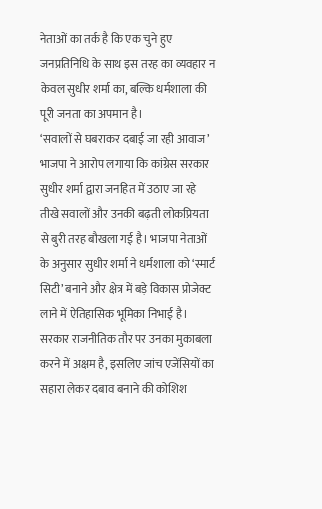नेताओं का तर्क है कि एक चुने हुए जनप्रतिनिधि के साथ इस तरह का व्यवहार न केवल सुधीर शर्मा का, बल्कि धर्मशाला की पूरी जनता का अपमान है।
‘सवालों से घबराकर दबाई जा रही आवाज’
भाजपा ने आरोप लगाया कि कांग्रेस सरकार सुधीर शर्मा द्वारा जनहित में उठाए जा रहे तीखे सवालों और उनकी बढ़ती लोकप्रियता से बुरी तरह बौखला गई है। भाजपा नेताओं के अनुसार सुधीर शर्मा ने धर्मशाला को ‘स्मार्ट सिटी’ बनाने और क्षेत्र में बड़े विकास प्रोजेक्ट लाने में ऐतिहासिक भूमिका निभाई है। सरकार राजनीतिक तौर पर उनका मुकाबला करने में अक्षम है, इसलिए जांच एजेंसियों का सहारा लेकर दबाव बनाने की कोशिश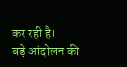कर रही है।
बड़े आंदोलन की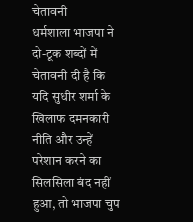चेतावनी
धर्मशाला भाजपा ने दो-टूक शब्दों में चेतावनी दी है कि यदि सुधीर शर्मा के खिलाफ दमनकारी नीति और उन्हें परेशान करने का सिलसिला बंद नहीं हुआ, तो भाजपा चुप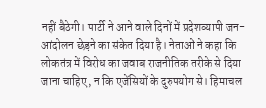नहीं बैठेगी। पार्टी ने आने वाले दिनों में प्रदेशव्यापी जन-आंदोलन छेड़ने का संकेत दिया है। नेताओं ने कहा कि लोकतंत्र में विरोध का जवाब राजनीतिक तरीके से दिया जाना चाहिए, न कि एजेंसियों के दुरुपयोग से। हिमाचल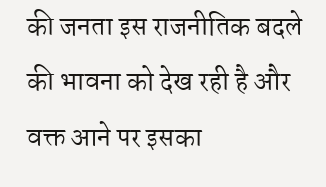की जनता इस राजनीतिक बदले की भावना को देख रही है और वक्त आने पर इसका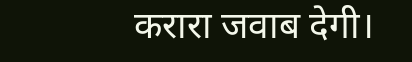करारा जवाब देगी।